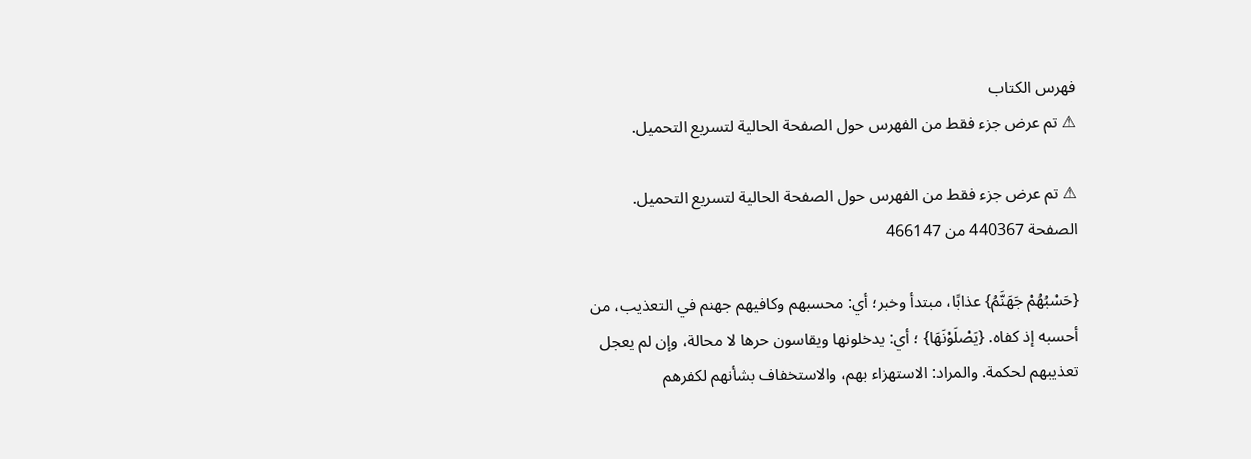فهرس الكتاب
⚠ تم عرض جزء فقط من الفهرس حول الصفحة الحالية لتسريع التحميل.

⚠ تم عرض جزء فقط من الفهرس حول الصفحة الحالية لتسريع التحميل.
الصفحة 440367 من 466147

{حَسْبُهُمْ جَهَنَّمُ} عذابًا، مبتدأ وخبر؛ أي: محسبهم وكافيهم جهنم في التعذيب، من أحسبه إذ كفاه. {يَصْلَوْنَهَا} ؛ أي: يدخلونها ويقاسون حرها لا محالة، وإن لم يعجل تعذيبهم لحكمة. والمراد: الاستهزاء بهم، والاستخفاف بشأنهم لكفرهم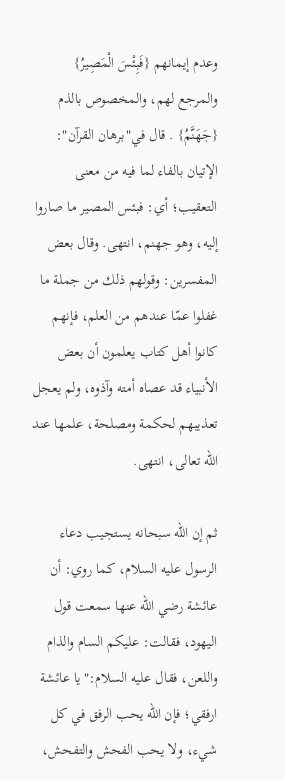وعدم إيمانهم {فَبِئْسَ الْمَصِيرُ} والمرجع لهم، والمخصوص بالذم {جَهَنَّمُ} . قال في"برهان القرآن": الإتيان بالفاء لما فيه من معنى التعقيب؛ أي: فبئس المصير ما صاروا إليه، وهو جهنم، انتهى. وقال بعض المفسرين: وقولهم ذلك من جملة ما غفلوا عمّا عندهم من العلم، فإنهم كانوا أهل كتاب يعلمون أن بعض الأنبياء قد عصاه أمته وآذوه، ولم يعجل تعذيبهم لحكمة ومصلحة، علمها عند الله تعالى، انتهى.

ثم إن الله سبحانه يستجيب دعاء الرسول عليه السلام، كما روي: أن عائشة رضي الله عنها سمعت قول اليهود، فقالت: عليكم السام والذام واللعن، فقال عليه السلام:"يا عائشة ارفقي؛ فإن الله يحب الرفق في كل شيء، ولا يحب الفحش والتفحش،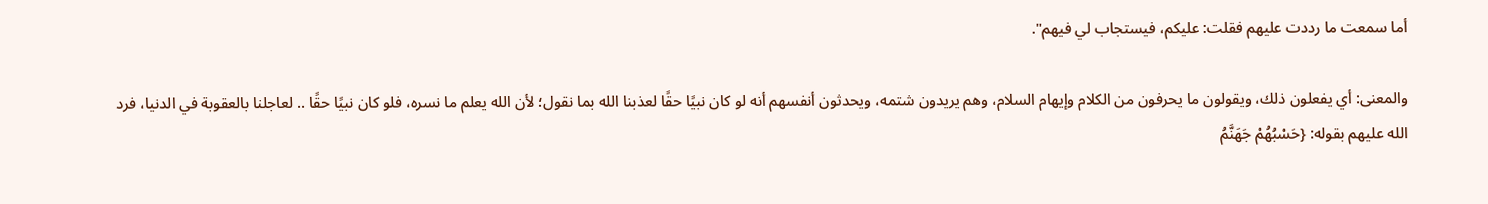أما سمعت ما رددت عليهم فقلت: عليكم، فيستجاب لي فيهم".

والمعنى: أي يفعلون ذلك، ويقولون ما يحرفون من الكلام وإيهام السلام، وهم يريدون شتمه، ويحدثون أنفسهم أنه لو كان نبيًا حقًا لعذبنا الله بما نقول؛ لأن الله يعلم ما نسره، فلو كان نبيًا حقًا .. لعاجلنا بالعقوبة في الدنيا، فرد الله عليهم بقوله: {حَسْبُهُمْ جَهَنَّمُ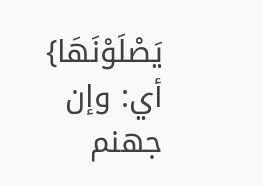يَصْلَوْنَهَا} أي: وإن جهنم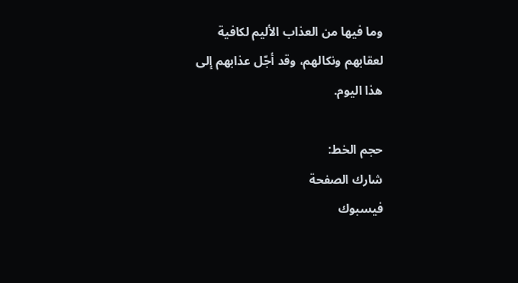وما فيها من العذاب الأليم لكافية لعقابهم ونكالهم، وقد أجّل عذابهم إلى هذا اليوم.

حجم الخط:
شارك الصفحة
فيسبوك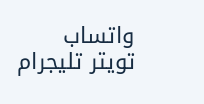واتساب تويتر تليجرام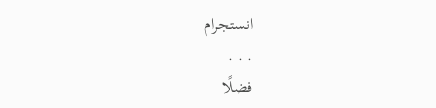انستجرام
. . .
فضلًا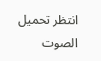انتظر تحميل الصوت